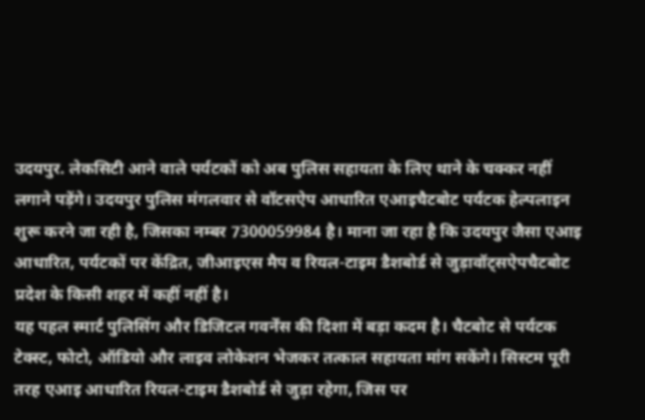उदयपुर. लेकसिटी आने वाले पर्यटकों को अब पुलिस सहायता के लिए थाने के चक्कर नहीं लगाने पड़ेंगे। उदयपुर पुलिस मंगलवार से वॉटसऐप आधारित एआइचैटबोट पर्यटक हेल्पलाइन शुरू करने जा रही है, जिसका नम्बर 7300059984 है। माना जा रहा है कि उदयपुर जैसा एआइ आधारित, पर्यटकों पर केंद्रित, जीआइएस मैप व रियल-टाइम डैशबोर्ड से जुड़ावॉट्सऐपचैटबोट प्रदेश के किसी शहर में कहीं नहीं है।
यह पहल स्मार्ट पुलिसिंग और डिजिटल गवर्नेंस की दिशा में बड़ा कदम है। चैटबोट से पर्यटक टेक्स्ट, फोटो, ऑडियो और लाइव लोकेशन भेजकर तत्काल सहायता मांग सकेंगे। सिस्टम पूरी तरह एआइ आधारित रियल-टाइम डैशबोर्ड से जुड़ा रहेगा, जिस पर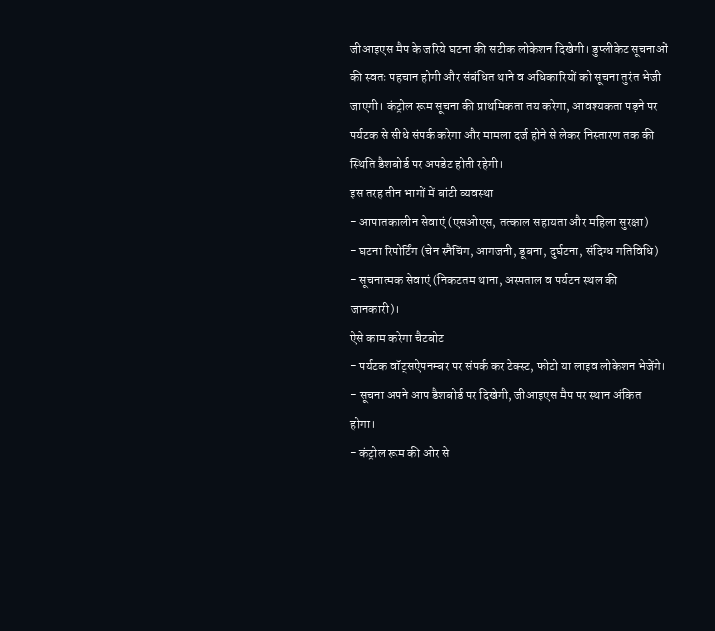जीआइएस मैप के जरिये घटना की सटीक लोकेशन दिखेगी। डुप्लीकेट सूचनाओं की स्वतः पहचान होगी और संबंधित थाने व अधिकारियों को सूचना तुरंत भेजी जाएगी। कंट्रोल रूम सूचना की प्राथमिकता तय करेगा, आवश्यकता पड़ने पर पर्यटक से सीधे संपर्क करेगा और मामला दर्ज होने से लेकर निस्तारण तक की स्थिति डैशबोर्ड पर अपडेट होती रहेगी।
इस तरह तीन भागों में बांटी व्यवस्था
- आपातकालीन सेवाएं (एसओएस, तत्काल सहायता और महिला सुरक्षा)
- घटना रिपोर्टिंग (चेन स्नैचिंग, आगजनी, डूबना, दुर्घटना, संदिग्ध गतिविधि)
- सूचनात्मक सेवाएं (निकटतम थाना, अस्पताल व पर्यटन स्थल की जानकारी)।
ऐसे काम करेगा चैटबोट
- पर्यटक वॉट्सऐपनम्बर पर संपर्क कर टेक्स्ट, फोटो या लाइव लोकेशन भेजेंगे।
- सूचना अपने आप डैशबोर्ड पर दिखेगी, जीआइएस मैप पर स्थान अंकित होगा।
- कंट्रोल रूम की ओर से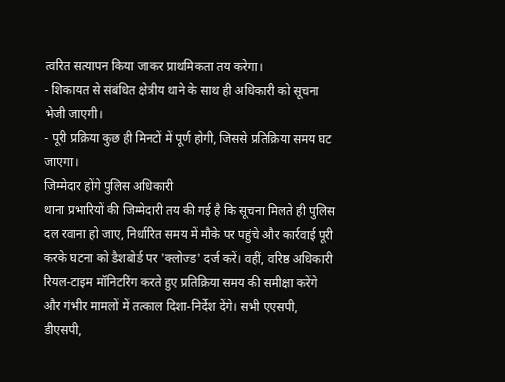त्वरित सत्यापन किया जाकर प्राथमिकता तय करेगा।
- शिकायत से संबंधित क्षेत्रीय थाने के साथ ही अधिकारी को सूचना भेजी जाएगी।
- पूरी प्रक्रिया कुछ ही मिनटों में पूर्ण होगी, जिससे प्रतिक्रिया समय घट जाएगा।
जिम्मेदार होंगे पुलिस अधिकारी
थाना प्रभारियों की जिम्मेदारी तय की गई है कि सूचना मिलते ही पुलिस दल रवाना हो जाए, निर्धारित समय में मौके पर पहुंचे और कार्रवाई पूरी करके घटना को डैशबोर्ड पर 'क्लोज्ड' दर्ज करें। वहीं, वरिष्ठ अधिकारी रियल-टाइम मॉनिटरिंग करते हुए प्रतिक्रिया समय की समीक्षा करेंगे और गंभीर मामलों में तत्काल दिशा-निर्देश देंगे। सभी एएसपी, डीएसपी,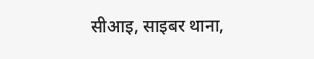सीआइ, साइबर थाना,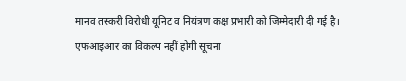मानव तस्करी विरोधी यूनिट व नियंत्रण कक्ष प्रभारी को जिम्मेदारी दी गई है।
एफआइआर का विकल्प नहीं होगी सूचना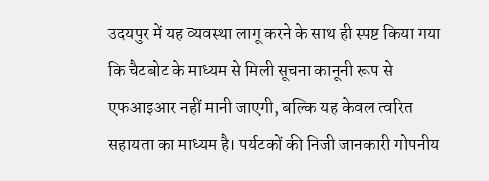उदयपुर में यह व्यवस्था लागू करने के साथ ही स्पष्ट किया गया कि चैटबोट के माध्यम से मिली सूचना कानूनी रूप से एफआइआर नहीं मानी जाएगी, बल्कि यह केवल त्वरित सहायता का माध्यम है। पर्यटकों की निजी जानकारी गोपनीय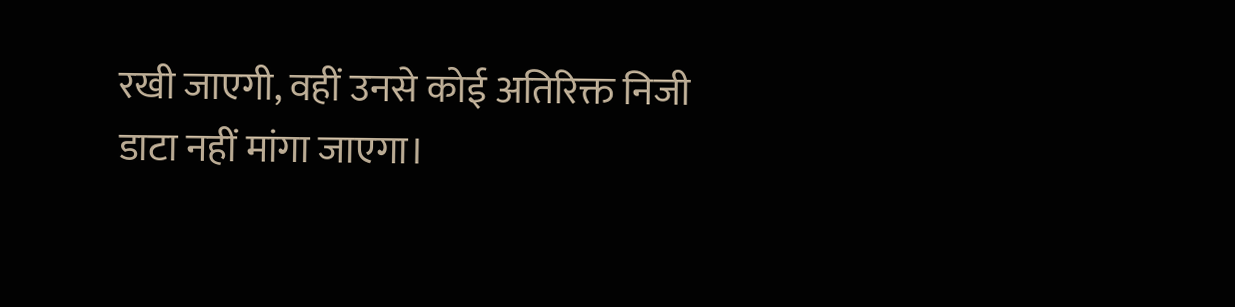रखी जाएगी, वहीं उनसे कोई अतिरिक्त निजी डाटा नहीं मांगा जाएगा।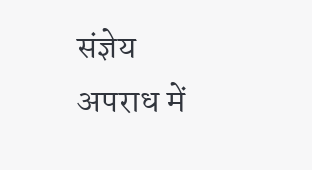संज्ञेय अपराध में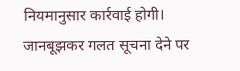नियमानुसार कार्रवाई होगी। जानबूझकर गलत सूचना देने पर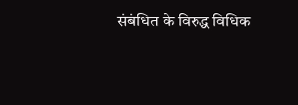संबंधित के विरुद्ध विधिक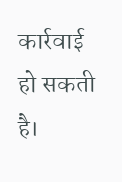कार्रवाई हो सकती है।